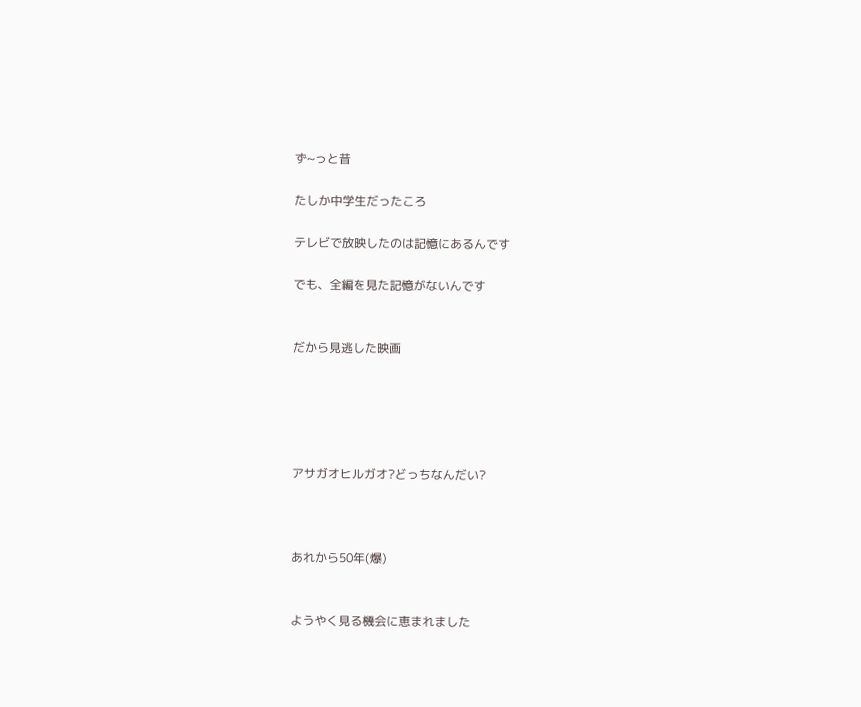ず~っと昔

たしか中学生だったころ

テレビで放映したのは記憶にあるんです

でも、全編を見た記憶がないんです


だから見逃した映画





アサガオヒルガオ?どっちなんだい?



あれから50年(爆)


ようやく見る機会に恵まれました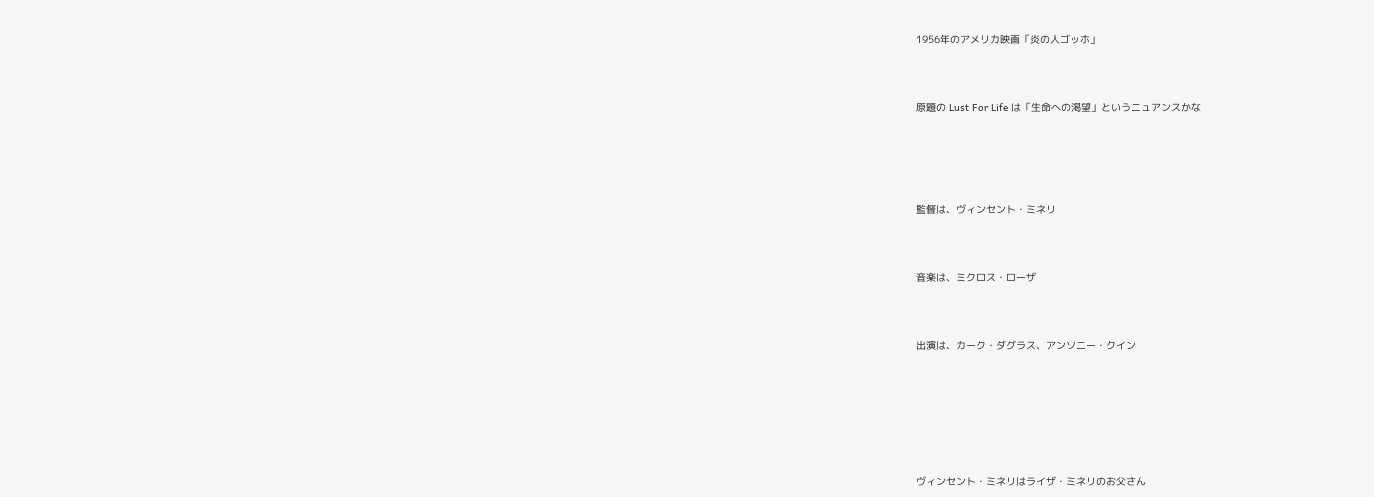1956年のアメリカ映画「炎の人ゴッホ」



原題の Lust For Life は「生命への渇望」というニュアンスかな





監督は、ヴィンセント・ミネリ



音楽は、ミクロス・ローザ



出演は、カーク・ダグラス、アンソニー・クイン







ヴィンセント・ミネリはライザ・ミネリのお父さん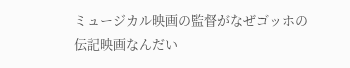ミュージカル映画の監督がなぜゴッホの伝記映画なんだい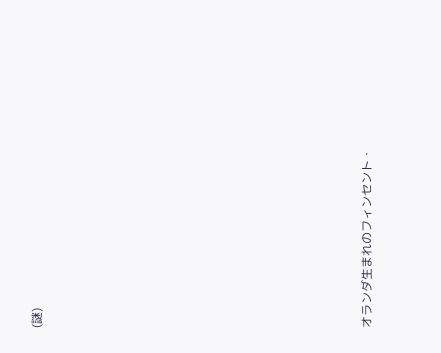(謎)













オランダ生まれのフィンセント・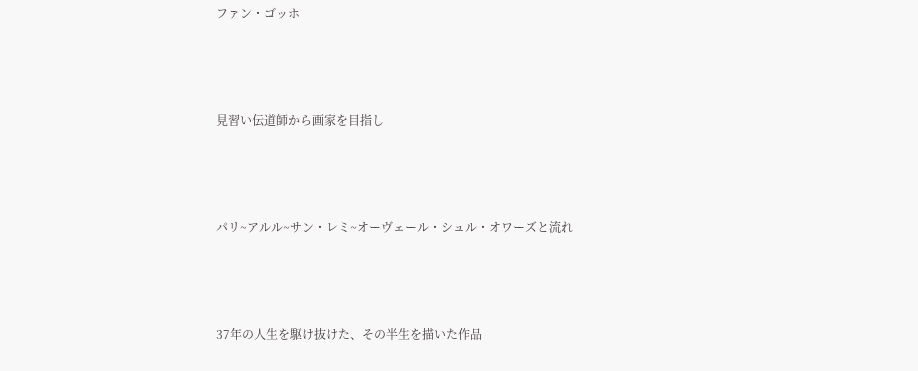ファン・ゴッホ



見習い伝道師から画家を目指し



パリ~アルル~サン・レミ~オーヴェール・シュル・オワーズと流れ



37年の人生を駆け抜けた、その半生を描いた作品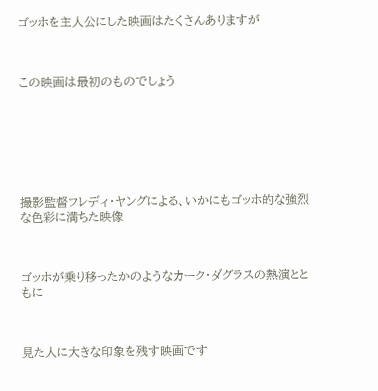ゴッホを主人公にした映画はたくさんありますが



この映画は最初のものでしょう







撮影監督フレディ・ヤングによる、いかにもゴッホ的な強烈な色彩に満ちた映像



ゴッホが乗り移ったかのようなカーク・ダグラスの熱演とともに



見た人に大きな印象を残す映画です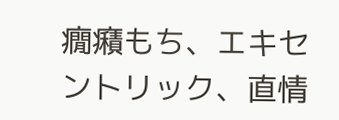癇癪もち、エキセントリック、直情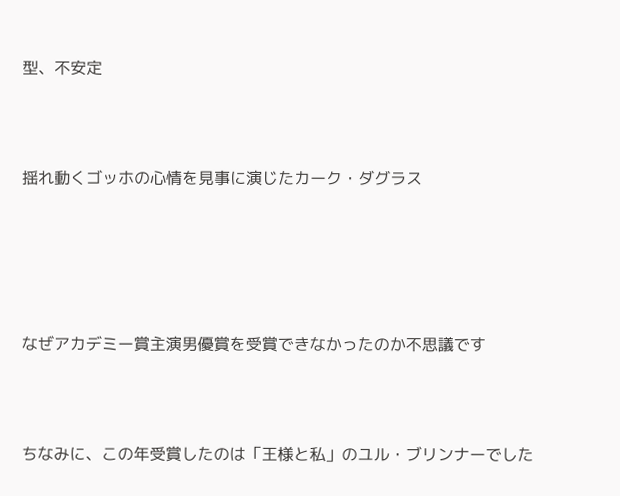型、不安定



揺れ動くゴッホの心情を見事に演じたカーク・ダグラス





なぜアカデミー賞主演男優賞を受賞できなかったのか不思議です



ちなみに、この年受賞したのは「王様と私」のユル・ブリンナーでした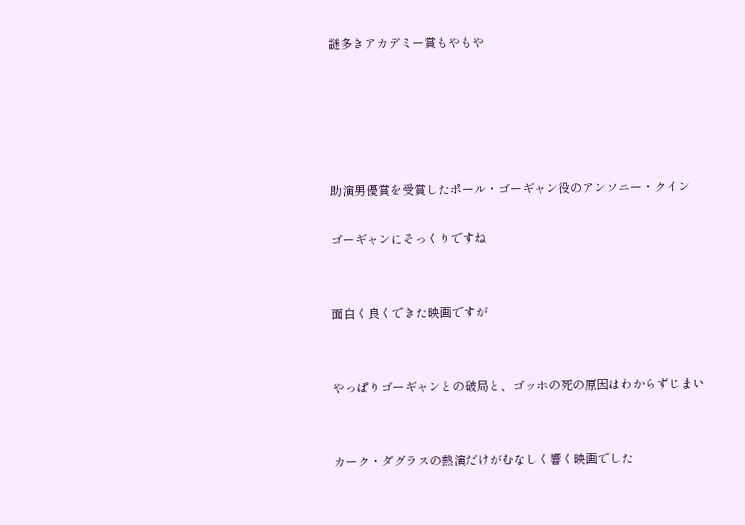謎多きアカデミー賞もやもや





助演男優賞を受賞したポール・ゴーギャン役のアンソニー・クイン

ゴーギャンにそっくりですね


面白く良くできた映画ですが


やっぱりゴーギャンとの破局と、ゴッホの死の原因はわからずじまい


カーク・ダグラスの熱演だけがむなしく響く映画でした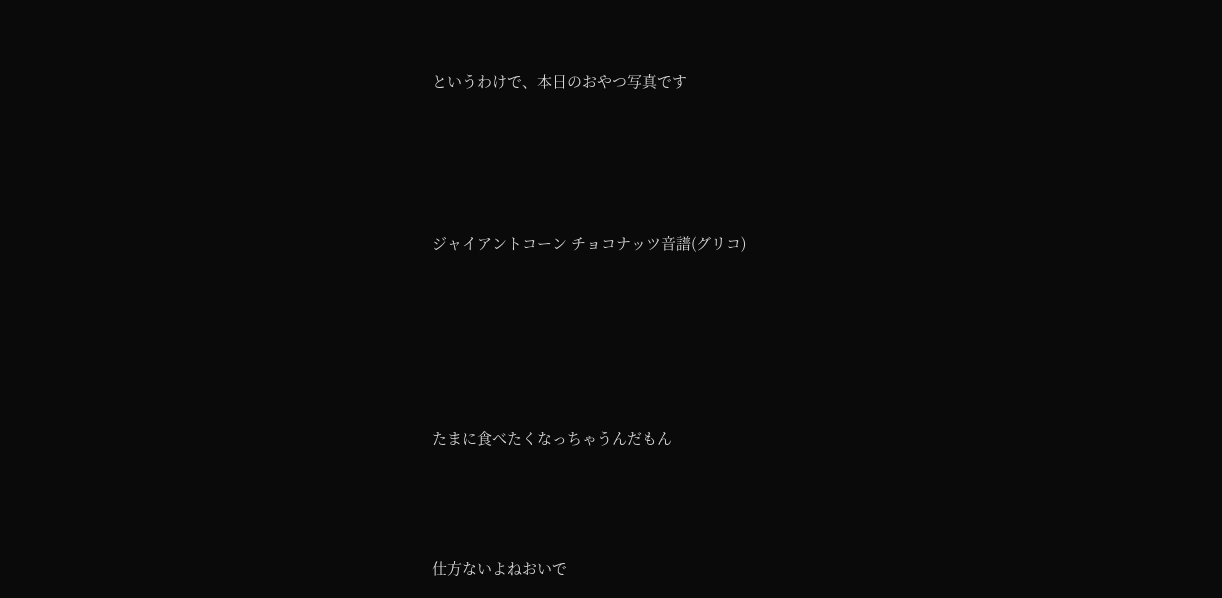というわけで、本日のおやつ写真です




ジャイアントコーン チョコナッツ音譜(グリコ)





たまに食べたくなっちゃうんだもん



仕方ないよねおいで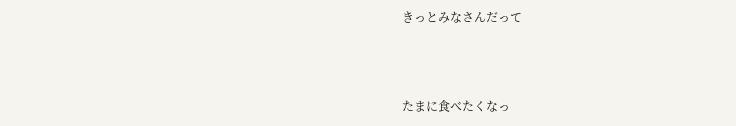きっとみなさんだって



たまに食べたくなっ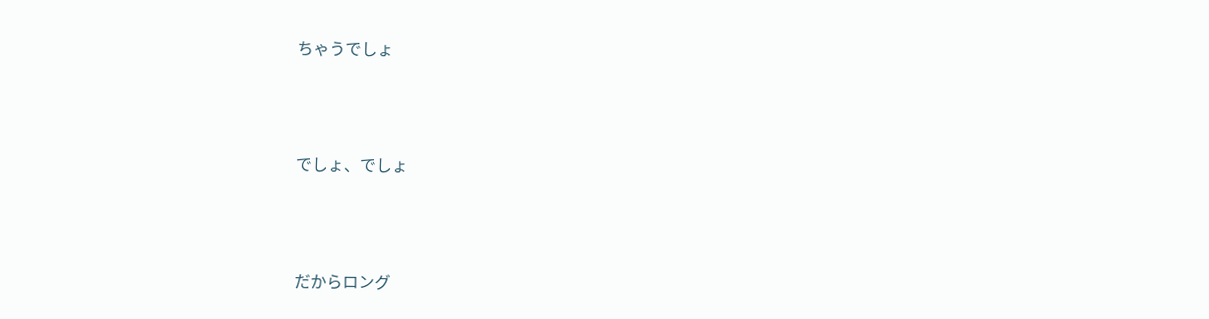ちゃうでしょ



でしょ、でしょ



だからロング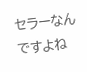セラーなんですよね